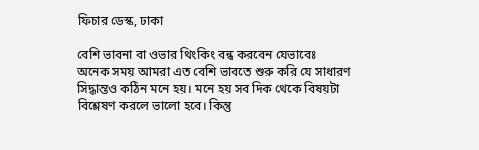ফিচার ডেস্ক, ঢাকা

বেশি ভাবনা বা ওভার থিংকিং বন্ধ করবেন যেভাবেঃ অনেক সময় আমরা এত বেশি ভাবতে শুরু করি যে সাধারণ সিদ্ধান্তও কঠিন মনে হয়। মনে হয় সব দিক থেকে বিষয়টা বিশ্লেষণ করলে ভালো হবে। কিন্তু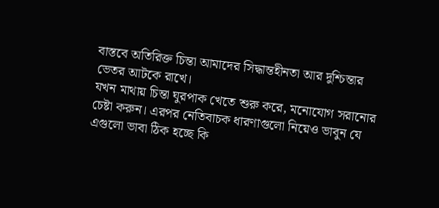বাস্তবে অতিরিক্ত চিন্তা আমাদের সিদ্ধান্তহীনতা আর দুশ্চিন্তার ভেতর আটকে রাখে।
যখন মাথায় চিন্তা ঘুরপাক খেতে শুরু করে, মনোযোগ সরানোর চেষ্টা করুন। এরপর নেতিবাচক ধারণাগুলো নিয়েও ভাবুন যে এগুলো ভাবা ঠিক হচ্ছে কি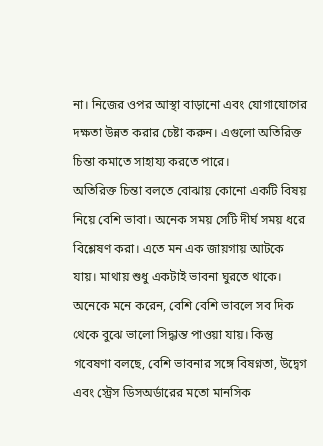না। নিজের ওপর আস্থা বাড়ানো এবং যোগাযোগের দক্ষতা উন্নত করার চেষ্টা করুন। এগুলো অতিরিক্ত চিন্তা কমাতে সাহায্য করতে পারে।
অতিরিক্ত চিন্তা বলতে বোঝায় কোনো একটি বিষয় নিয়ে বেশি ভাবা। অনেক সময় সেটি দীর্ঘ সময় ধরে বিশ্লেষণ করা। এতে মন এক জায়গায় আটকে যায়। মাথায় শুধু একটাই ভাবনা ঘুরতে থাকে। অনেকে মনে করেন, বেশি বেশি ভাবলে সব দিক থেকে বুঝে ভালো সিদ্ধান্ত পাওয়া যায়। কিন্তু গবেষণা বলছে, বেশি ভাবনার সঙ্গে বিষণ্নতা, উদ্বেগ এবং স্ট্রেস ডিসঅর্ডারের মতো মানসিক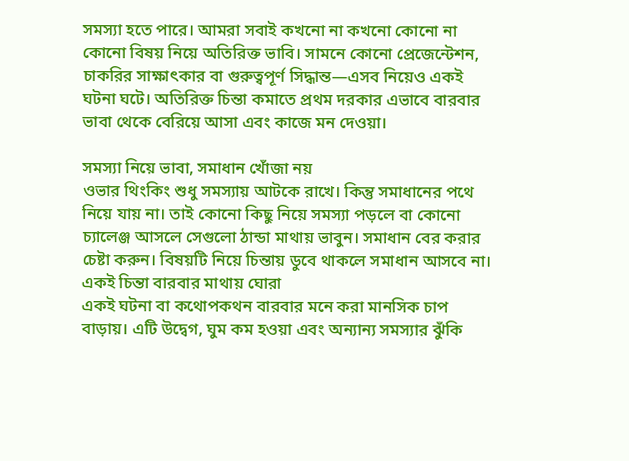সমস্যা হতে পারে। আমরা সবাই কখনো না কখনো কোনো না কোনো বিষয় নিয়ে অতিরিক্ত ভাবি। সামনে কোনো প্রেজেন্টেশন, চাকরির সাক্ষাৎকার বা গুরুত্বপূর্ণ সিদ্ধান্ত—এসব নিয়েও একই ঘটনা ঘটে। অতিরিক্ত চিন্তা কমাতে প্রথম দরকার এভাবে বারবার ভাবা থেকে বেরিয়ে আসা এবং কাজে মন দেওয়া।

সমস্যা নিয়ে ভাবা, সমাধান খোঁজা নয়
ওভার থিংকিং শুধু সমস্যায় আটকে রাখে। কিন্তু সমাধানের পথে নিয়ে যায় না। তাই কোনো কিছু নিয়ে সমস্যা পড়লে বা কোনো চ্যালেঞ্জ আসলে সেগুলো ঠান্ডা মাথায় ভাবুন। সমাধান বের করার চেষ্টা করুন। বিষয়টি নিয়ে চিন্তায় ডুবে থাকলে সমাধান আসবে না।
একই চিন্তা বারবার মাথায় ঘোরা
একই ঘটনা বা কথোপকথন বারবার মনে করা মানসিক চাপ বাড়ায়। এটি উদ্বেগ, ঘুম কম হওয়া এবং অন্যান্য সমস্যার ঝুঁকি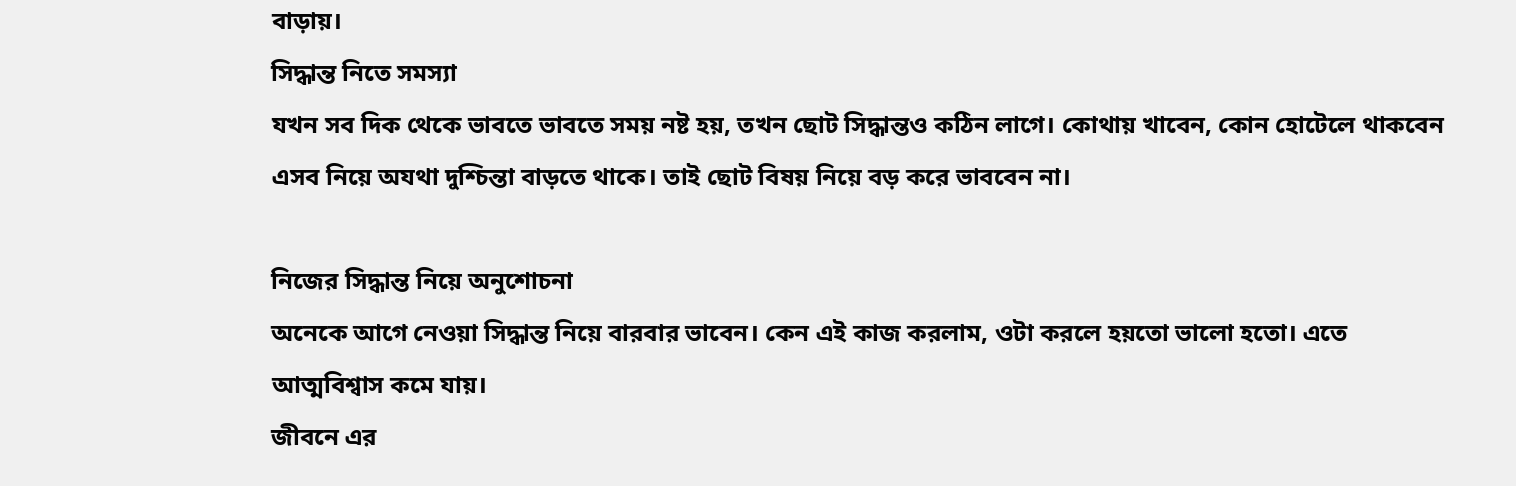বাড়ায়।
সিদ্ধান্ত নিতে সমস্যা
যখন সব দিক থেকে ভাবতে ভাবতে সময় নষ্ট হয়, তখন ছোট সিদ্ধান্তও কঠিন লাগে। কোথায় খাবেন, কোন হোটেলে থাকবেন এসব নিয়ে অযথা দুশ্চিন্তা বাড়তে থাকে। তাই ছোট বিষয় নিয়ে বড় করে ভাববেন না।

নিজের সিদ্ধান্ত নিয়ে অনুশোচনা
অনেকে আগে নেওয়া সিদ্ধান্ত নিয়ে বারবার ভাবেন। কেন এই কাজ করলাম, ওটা করলে হয়তো ভালো হতো। এতে আত্মবিশ্বাস কমে যায়।
জীবনে এর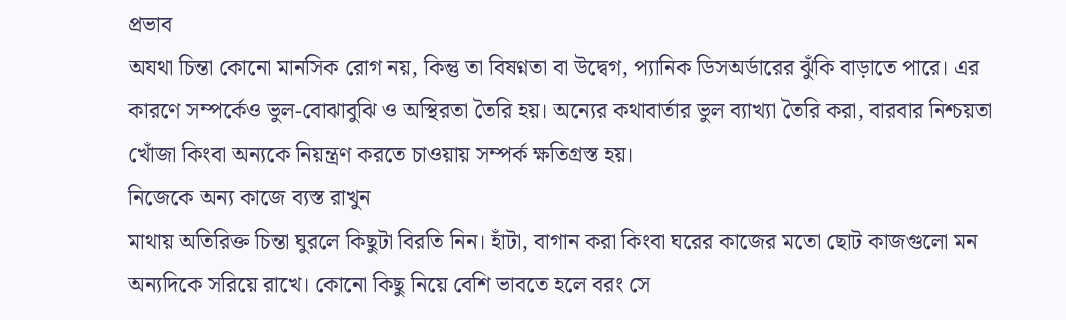প্রভাব
অযথা চিন্তা কোনো মানসিক রোগ নয়, কিন্তু তা বিষণ্নতা বা উদ্বেগ, প্যানিক ডিসঅর্ডারের ঝুঁকি বাড়াতে পারে। এর কারণে সম্পর্কেও ভুল-বোঝাবুঝি ও অস্থিরতা তৈরি হয়। অন্যের কথাবার্তার ভুল ব্যাখ্যা তৈরি করা, বারবার নিশ্চয়তা খোঁজা কিংবা অন্যকে নিয়ন্ত্রণ করতে চাওয়ায় সম্পর্ক ক্ষতিগ্রস্ত হয়।
নিজেকে অন্য কাজে ব্যস্ত রাখুন
মাথায় অতিরিক্ত চিন্তা ঘুরলে কিছুটা বিরতি নিন। হাঁটা, বাগান করা কিংবা ঘরের কাজের মতো ছোট কাজগুলো মন অন্যদিকে সরিয়ে রাখে। কোনো কিছু নিয়ে বেশি ভাবতে হলে বরং সে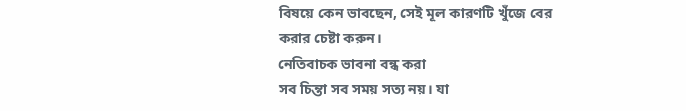বিষয়ে কেন ভাবছেন, সেই মূল কারণটি খুঁজে বের করার চেষ্টা করুন।
নেতিবাচক ভাবনা বন্ধ করা
সব চিন্তা সব সময় সত্য নয়। যা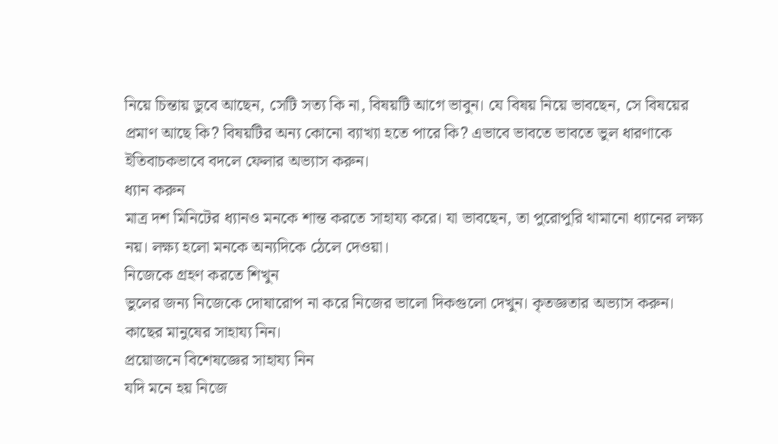নিয়ে চিন্তায় ডুবে আছেন, সেটি সত্য কি না, বিষয়টি আগে ভাবুন। যে বিষয় নিয়ে ভাবছেন, সে বিষয়ের প্রমাণ আছে কি? বিষয়টির অন্য কোনো ব্যাখ্যা হতে পারে কি? এভাবে ভাবতে ভাবতে ভুল ধারণাকে ইতিবাচকভাবে বদলে ফেলার অভ্যাস করুন।
ধ্যান করুন
মাত্র দশ মিনিটের ধ্যানও মনকে শান্ত করতে সাহায্য করে। যা ভাবছেন, তা পুরোপুরি থামানো ধ্যানের লক্ষ্য নয়। লক্ষ্য হলো মনকে অন্যদিকে ঠেলে দেওয়া।
নিজেকে গ্রহণ করতে শিখুন
ভুলের জন্য নিজেকে দোষারোপ না করে নিজের ভালো দিকগুলো দেখুন। কৃতজ্ঞতার অভ্যাস করুন। কাছের মানুষের সাহায্য নিন।
প্রয়োজনে বিশেষজ্ঞের সাহায্য নিন
যদি মনে হয় নিজে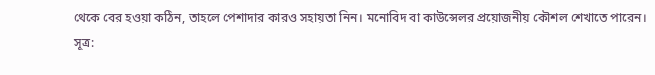থেকে বের হওয়া কঠিন, তাহলে পেশাদার কারও সহায়তা নিন। মনোবিদ বা কাউন্সেলর প্রয়োজনীয় কৌশল শেখাতে পারেন।
সূত্র: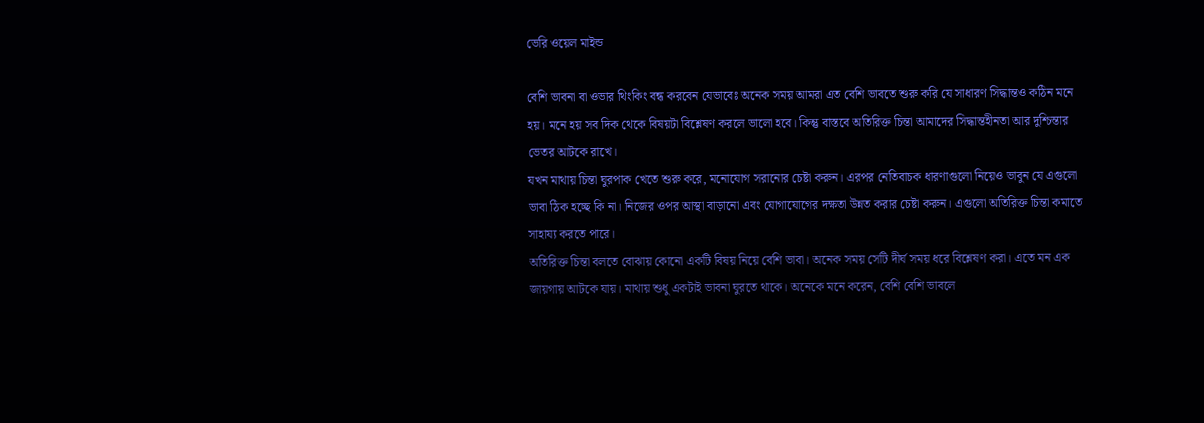ভেরি ওয়েল মাইন্ড

বেশি ভাবনা বা ওভার থিংকিং বন্ধ করবেন যেভাবেঃ অনেক সময় আমরা এত বেশি ভাবতে শুরু করি যে সাধারণ সিদ্ধান্তও কঠিন মনে হয়। মনে হয় সব দিক থেকে বিষয়টা বিশ্লেষণ করলে ভালো হবে। কিন্তু বাস্তবে অতিরিক্ত চিন্তা আমাদের সিদ্ধান্তহীনতা আর দুশ্চিন্তার ভেতর আটকে রাখে।
যখন মাথায় চিন্তা ঘুরপাক খেতে শুরু করে, মনোযোগ সরানোর চেষ্টা করুন। এরপর নেতিবাচক ধারণাগুলো নিয়েও ভাবুন যে এগুলো ভাবা ঠিক হচ্ছে কি না। নিজের ওপর আস্থা বাড়ানো এবং যোগাযোগের দক্ষতা উন্নত করার চেষ্টা করুন। এগুলো অতিরিক্ত চিন্তা কমাতে সাহায্য করতে পারে।
অতিরিক্ত চিন্তা বলতে বোঝায় কোনো একটি বিষয় নিয়ে বেশি ভাবা। অনেক সময় সেটি দীর্ঘ সময় ধরে বিশ্লেষণ করা। এতে মন এক জায়গায় আটকে যায়। মাথায় শুধু একটাই ভাবনা ঘুরতে থাকে। অনেকে মনে করেন, বেশি বেশি ভাবলে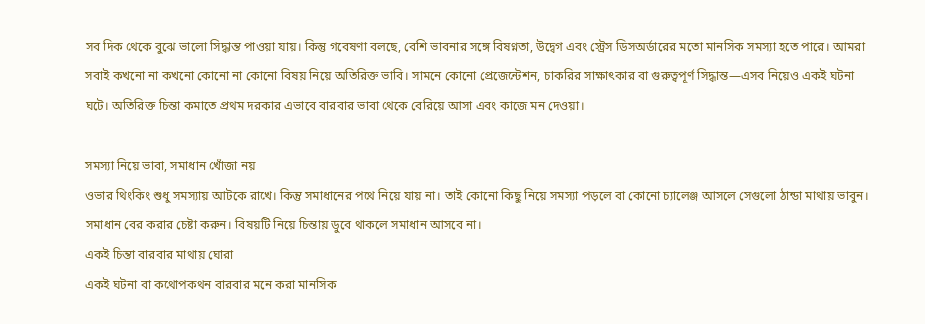সব দিক থেকে বুঝে ভালো সিদ্ধান্ত পাওয়া যায়। কিন্তু গবেষণা বলছে, বেশি ভাবনার সঙ্গে বিষণ্নতা, উদ্বেগ এবং স্ট্রেস ডিসঅর্ডারের মতো মানসিক সমস্যা হতে পারে। আমরা সবাই কখনো না কখনো কোনো না কোনো বিষয় নিয়ে অতিরিক্ত ভাবি। সামনে কোনো প্রেজেন্টেশন, চাকরির সাক্ষাৎকার বা গুরুত্বপূর্ণ সিদ্ধান্ত—এসব নিয়েও একই ঘটনা ঘটে। অতিরিক্ত চিন্তা কমাতে প্রথম দরকার এভাবে বারবার ভাবা থেকে বেরিয়ে আসা এবং কাজে মন দেওয়া।

সমস্যা নিয়ে ভাবা, সমাধান খোঁজা নয়
ওভার থিংকিং শুধু সমস্যায় আটকে রাখে। কিন্তু সমাধানের পথে নিয়ে যায় না। তাই কোনো কিছু নিয়ে সমস্যা পড়লে বা কোনো চ্যালেঞ্জ আসলে সেগুলো ঠান্ডা মাথায় ভাবুন। সমাধান বের করার চেষ্টা করুন। বিষয়টি নিয়ে চিন্তায় ডুবে থাকলে সমাধান আসবে না।
একই চিন্তা বারবার মাথায় ঘোরা
একই ঘটনা বা কথোপকথন বারবার মনে করা মানসিক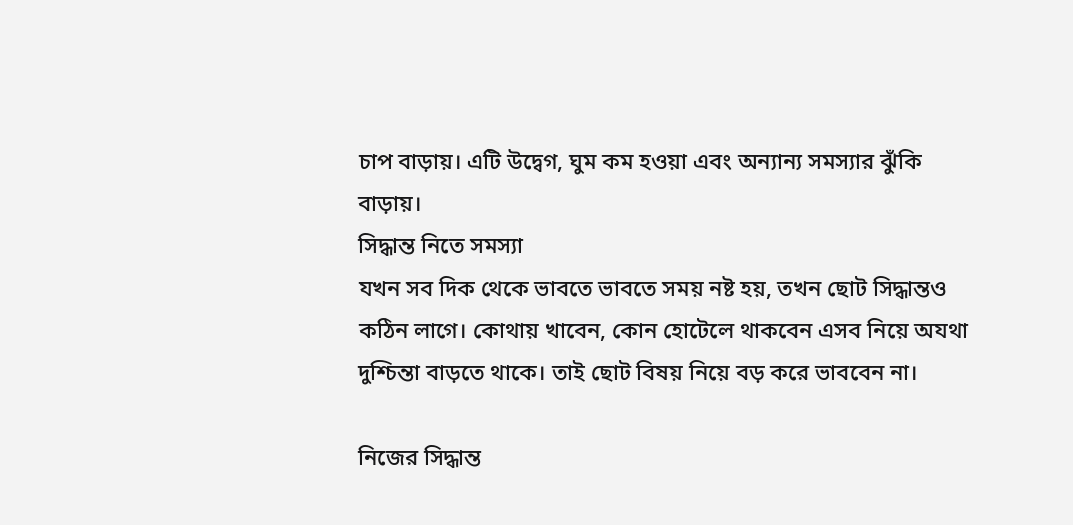চাপ বাড়ায়। এটি উদ্বেগ, ঘুম কম হওয়া এবং অন্যান্য সমস্যার ঝুঁকি বাড়ায়।
সিদ্ধান্ত নিতে সমস্যা
যখন সব দিক থেকে ভাবতে ভাবতে সময় নষ্ট হয়, তখন ছোট সিদ্ধান্তও কঠিন লাগে। কোথায় খাবেন, কোন হোটেলে থাকবেন এসব নিয়ে অযথা দুশ্চিন্তা বাড়তে থাকে। তাই ছোট বিষয় নিয়ে বড় করে ভাববেন না।

নিজের সিদ্ধান্ত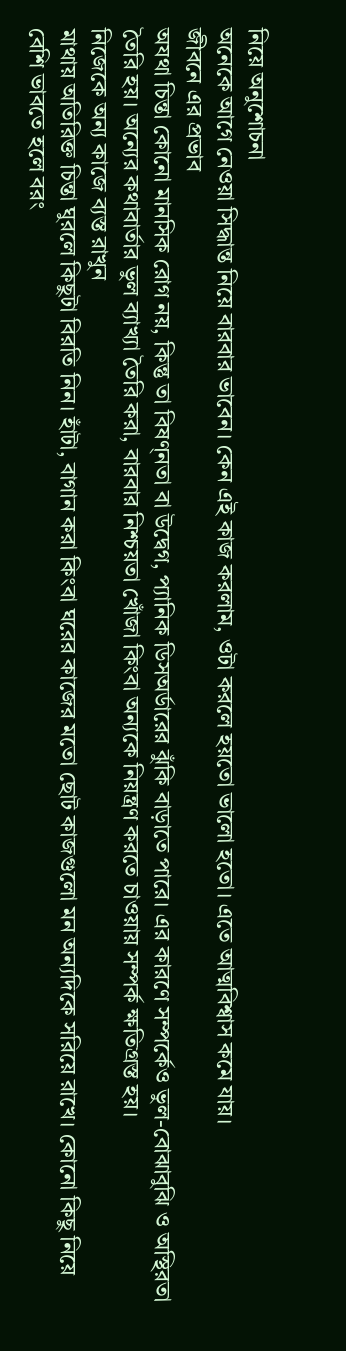নিয়ে অনুশোচনা
অনেকে আগে নেওয়া সিদ্ধান্ত নিয়ে বারবার ভাবেন। কেন এই কাজ করলাম, ওটা করলে হয়তো ভালো হতো। এতে আত্মবিশ্বাস কমে যায়।
জীবনে এর প্রভাব
অযথা চিন্তা কোনো মানসিক রোগ নয়, কিন্তু তা বিষণ্নতা বা উদ্বেগ, প্যানিক ডিসঅর্ডারের ঝুঁকি বাড়াতে পারে। এর কারণে সম্পর্কেও ভুল-বোঝাবুঝি ও অস্থিরতা তৈরি হয়। অন্যের কথাবার্তার ভুল ব্যাখ্যা তৈরি করা, বারবার নিশ্চয়তা খোঁজা কিংবা অন্যকে নিয়ন্ত্রণ করতে চাওয়ায় সম্পর্ক ক্ষতিগ্রস্ত হয়।
নিজেকে অন্য কাজে ব্যস্ত রাখুন
মাথায় অতিরিক্ত চিন্তা ঘুরলে কিছুটা বিরতি নিন। হাঁটা, বাগান করা কিংবা ঘরের কাজের মতো ছোট কাজগুলো মন অন্যদিকে সরিয়ে রাখে। কোনো কিছু নিয়ে বেশি ভাবতে হলে বরং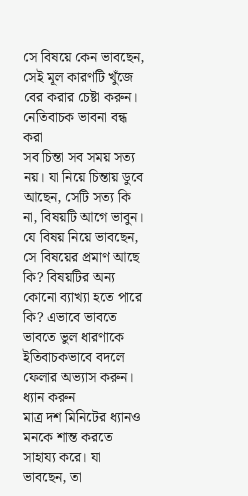সে বিষয়ে কেন ভাবছেন, সেই মূল কারণটি খুঁজে বের করার চেষ্টা করুন।
নেতিবাচক ভাবনা বন্ধ করা
সব চিন্তা সব সময় সত্য নয়। যা নিয়ে চিন্তায় ডুবে আছেন, সেটি সত্য কি না, বিষয়টি আগে ভাবুন। যে বিষয় নিয়ে ভাবছেন, সে বিষয়ের প্রমাণ আছে কি? বিষয়টির অন্য কোনো ব্যাখ্যা হতে পারে কি? এভাবে ভাবতে ভাবতে ভুল ধারণাকে ইতিবাচকভাবে বদলে ফেলার অভ্যাস করুন।
ধ্যান করুন
মাত্র দশ মিনিটের ধ্যানও মনকে শান্ত করতে সাহায্য করে। যা ভাবছেন, তা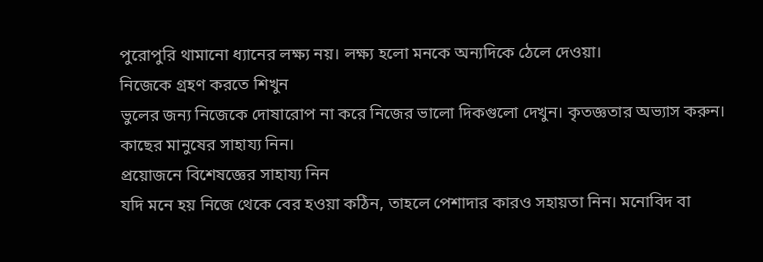পুরোপুরি থামানো ধ্যানের লক্ষ্য নয়। লক্ষ্য হলো মনকে অন্যদিকে ঠেলে দেওয়া।
নিজেকে গ্রহণ করতে শিখুন
ভুলের জন্য নিজেকে দোষারোপ না করে নিজের ভালো দিকগুলো দেখুন। কৃতজ্ঞতার অভ্যাস করুন। কাছের মানুষের সাহায্য নিন।
প্রয়োজনে বিশেষজ্ঞের সাহায্য নিন
যদি মনে হয় নিজে থেকে বের হওয়া কঠিন, তাহলে পেশাদার কারও সহায়তা নিন। মনোবিদ বা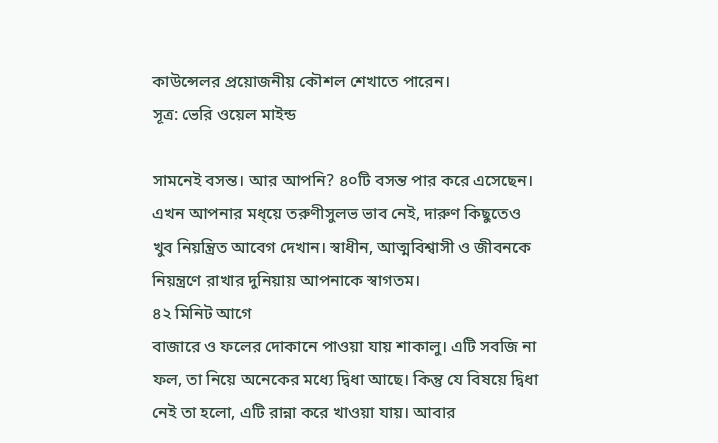কাউন্সেলর প্রয়োজনীয় কৌশল শেখাতে পারেন।
সূত্র: ভেরি ওয়েল মাইন্ড

সামনেই বসন্ত। আর আপনি? ৪০টি বসন্ত পার করে এসেছেন। এখন আপনার মধ্য়ে তরুণীসুলভ ভাব নেই, দারুণ কিছুতেও খুব নিয়ন্ত্রিত আবেগ দেখান। স্বাধীন, আত্মবিশ্বাসী ও জীবনকে নিয়ন্ত্রণে রাখার দুনিয়ায় আপনাকে স্বাগতম।
৪২ মিনিট আগে
বাজারে ও ফলের দোকানে পাওয়া যায় শাকালু। এটি সবজি না ফল, তা নিয়ে অনেকের মধ্যে দ্বিধা আছে। কিন্তু যে বিষয়ে দ্বিধা নেই তা হলো, এটি রান্না করে খাওয়া যায়। আবার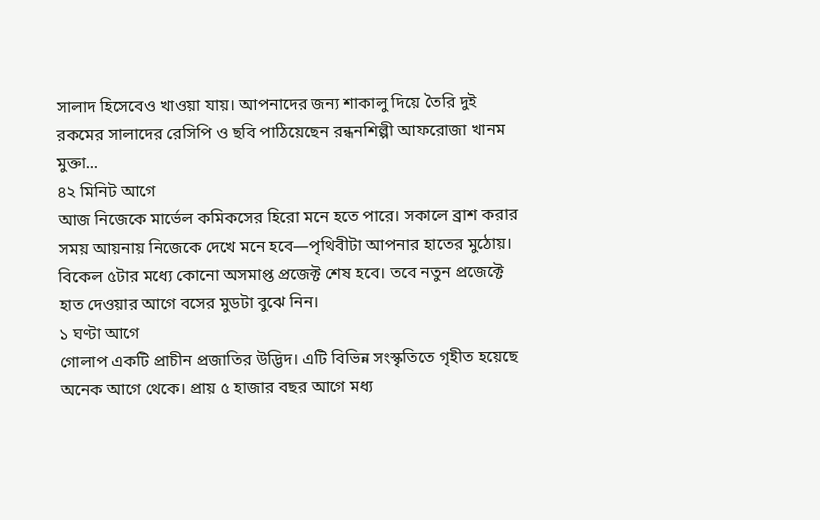সালাদ হিসেবেও খাওয়া যায়। আপনাদের জন্য শাকালু দিয়ে তৈরি দুই রকমের সালাদের রেসিপি ও ছবি পাঠিয়েছেন রন্ধনশিল্পী আফরোজা খানম মুক্তা...
৪২ মিনিট আগে
আজ নিজেকে মার্ভেল কমিকসের হিরো মনে হতে পারে। সকালে ব্রাশ করার সময় আয়নায় নিজেকে দেখে মনে হবে—পৃথিবীটা আপনার হাতের মুঠোয়। বিকেল ৫টার মধ্যে কোনো অসমাপ্ত প্রজেক্ট শেষ হবে। তবে নতুন প্রজেক্টে হাত দেওয়ার আগে বসের মুডটা বুঝে নিন।
১ ঘণ্টা আগে
গোলাপ একটি প্রাচীন প্রজাতির উদ্ভিদ। এটি বিভিন্ন সংস্কৃতিতে গৃহীত হয়েছে অনেক আগে থেকে। প্রায় ৫ হাজার বছর আগে মধ্য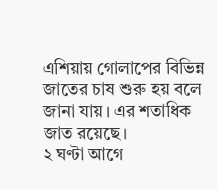এশিয়ায় গোলাপের বিভিন্ন জাতের চাষ শুরু হয় বলে জানা যায়। এর শতাধিক জাত রয়েছে।
২ ঘণ্টা আগে